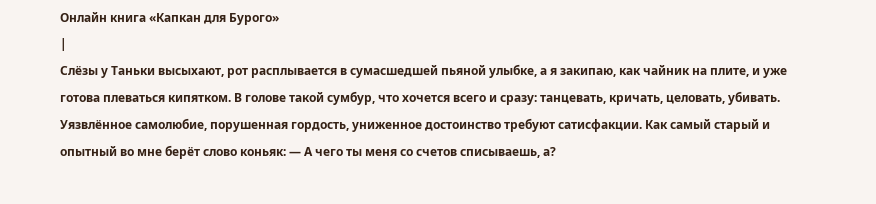Онлайн книга «Капкан для Бурого»
|
Слёзы у Таньки высыхают, рот расплывается в сумасшедшей пьяной улыбке, а я закипаю, как чайник на плите, и уже готова плеваться кипятком. В голове такой сумбур, что хочется всего и сразу: танцевать, кричать, целовать, убивать. Уязвлённое самолюбие, порушенная гордость, униженное достоинство требуют сатисфакции. Как самый старый и опытный во мне берёт слово коньяк: — А чего ты меня со счетов списываешь, а?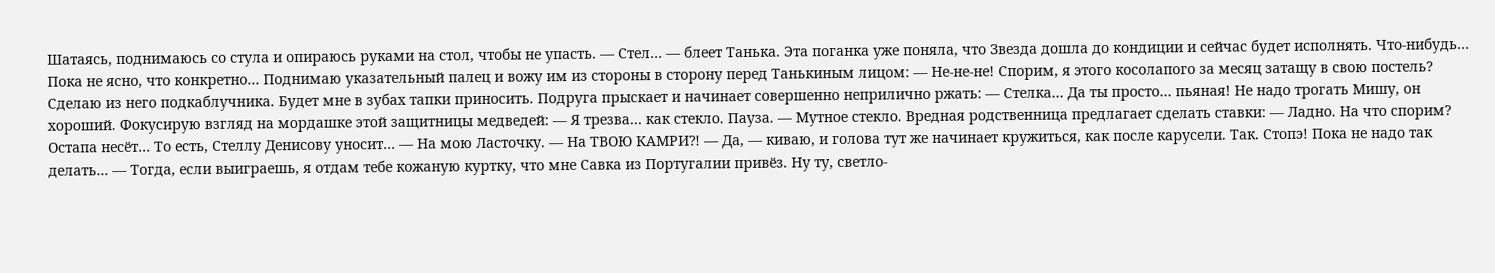Шатаясь, поднимаюсь со стула и опираюсь руками на стол, чтобы не упасть. — Стел… — блеет Танька. Эта поганка уже поняла, что Звезда дошла до кондиции и сейчас будет исполнять. Что-нибудь… Пока не ясно, что конкретно… Поднимаю указательный палец и вожу им из стороны в сторону перед Танькиным лицом: — Не-не-не! Спорим, я этого косолапого за месяц затащу в свою постель? Сделаю из него подкаблучника. Будет мне в зубах тапки приносить. Подруга прыскает и начинает совершенно неприлично ржать: — Стелка… Да ты просто… пьяная! Не надо трогать Мишу, он хороший. Фокусирую взгляд на мордашке этой защитницы медведей: — Я трезва… как стекло. Пауза. — Мутное стекло. Вредная родственница предлагает сделать ставки: — Ладно. На что спорим? Остапа несёт… То есть, Стеллу Денисову уносит… — На мою Ласточку. — На ТВОЮ КАМРИ⁈ — Да, — киваю, и голова тут же начинает кружиться, как после карусели. Так. Стопэ! Пока не надо так делать… — Тогда, если выиграешь, я отдам тебе кожаную куртку, что мне Савка из Португалии привёз. Ну ту, светло-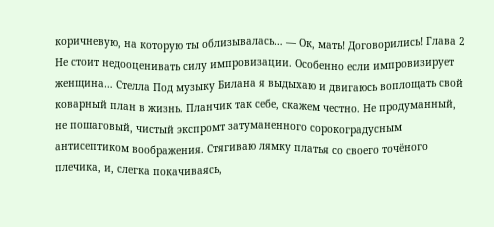коричневую, на которую ты облизывалась… — Ок, мать! Договорились! Глава 2 Не стоит недооценивать силу импровизации. Особенно если импровизирует женщина… Стелла Под музыку Билана я выдыхаю и двигаюсь воплощать свой коварный план в жизнь. Планчик так себе, скажем честно. Не продуманный, не пошаговый, чистый экспромт затуманенного сорокоградусным антисептиком воображения. Стягиваю лямку платья со своего точёного плечика, и, слегка покачиваясь,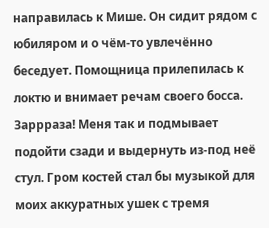направилась к Мише. Он сидит рядом с юбиляром и о чём-то увлечённо беседует. Помощница прилепилась к локтю и внимает речам своего босса. Заррраза! Меня так и подмывает подойти сзади и выдернуть из-под неё стул. Гром костей стал бы музыкой для моих аккуратных ушек с тремя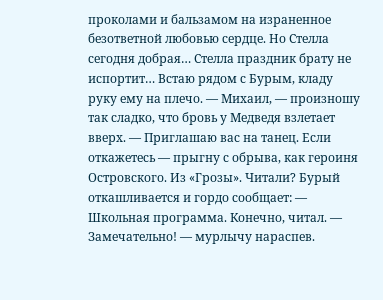проколами и бальзамом на израненное безответной любовью сердце. Но Стелла сегодня добрая… Стелла праздник брату не испортит… Встаю рядом с Бурым, кладу руку ему на плечо. — Михаил, — произношу так сладко, что бровь у Медведя взлетает вверх. — Приглашаю вас на танец. Если откажетесь — прыгну с обрыва, как героиня Островского. Из «Грозы». Читали? Бурый откашливается и гордо сообщает: — Школьная программа. Конечно, читал. — Замечательно! — мурлычу нараспев.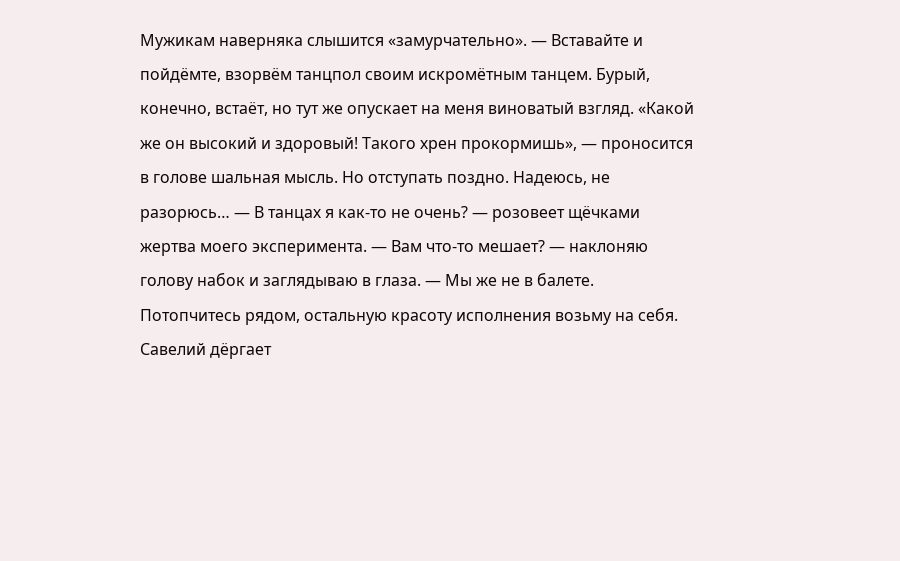Мужикам наверняка слышится «замурчательно». — Вставайте и пойдёмте, взорвём танцпол своим искромётным танцем. Бурый, конечно, встаёт, но тут же опускает на меня виноватый взгляд. «Какой же он высокий и здоровый! Такого хрен прокормишь», — проносится в голове шальная мысль. Но отступать поздно. Надеюсь, не разорюсь… — В танцах я как-то не очень? — розовеет щёчками жертва моего эксперимента. — Вам что-то мешает? — наклоняю голову набок и заглядываю в глаза. — Мы же не в балете. Потопчитесь рядом, остальную красоту исполнения возьму на себя. Савелий дёргает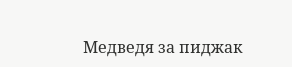Медведя за пиджак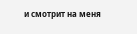и смотрит на меня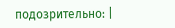подозрительно: |